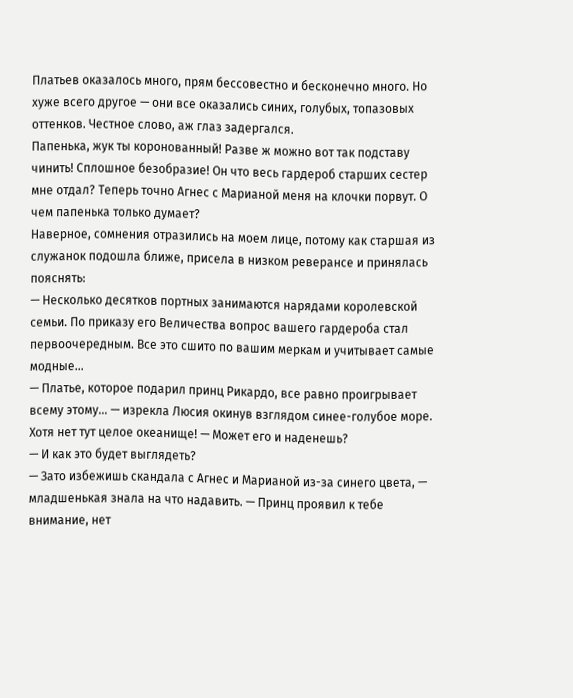Платьев оказалось много, прям бессовестно и бесконечно много. Но хуже всего другое — они все оказались синих, голубых, топазовых оттенков. Честное слово, аж глаз задергался.
Папенька, жук ты коронованный! Разве ж можно вот так подставу чинить! Сплошное безобразие! Он что весь гардероб старших сестер мне отдал? Теперь точно Агнес с Марианой меня на клочки порвут. О чем папенька только думает?
Наверное, сомнения отразились на моем лице, потому как старшая из служанок подошла ближе, присела в низком реверансе и принялась пояснять:
— Несколько десятков портных занимаются нарядами королевской семьи. По приказу его Величества вопрос вашего гардероба стал первоочередным. Все это сшито по вашим меркам и учитывает самые модные…
— Платье, которое подарил принц Рикардо, все равно проигрывает всему этому… — изрекла Люсия окинув взглядом синее-голубое море. Хотя нет тут целое океанище! — Может его и наденешь?
— И как это будет выглядеть?
— Зато избежишь скандала с Агнес и Марианой из-за синего цвета, — младшенькая знала на что надавить. — Принц проявил к тебе внимание, нет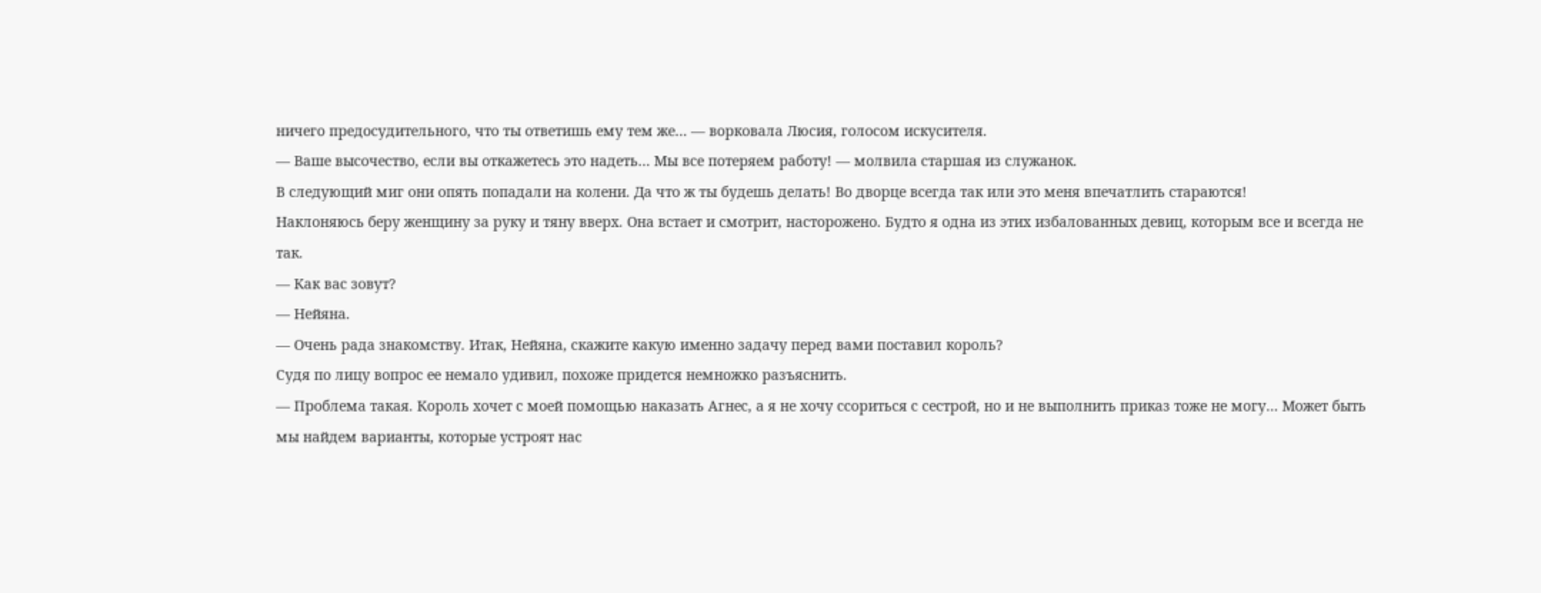ничего предосудительного, что ты ответишь ему тем же… — ворковала Люсия, голосом искусителя.
— Ваше высочество, если вы откажетесь это надеть… Мы все потеряем работу! — молвила старшая из служанок.
В следующий миг они опять попадали на колени. Да что ж ты будешь делать! Во дворце всегда так или это меня впечатлить стараются!
Наклоняюсь беру женщину за руку и тяну вверх. Она встает и смотрит, насторожено. Будто я одна из этих избалованных девиц, которым все и всегда не так.
— Как вас зовут?
— Нейяна.
— Очень рада знакомству. Итак, Нейяна, скажите какую именно задачу перед вами поставил король?
Судя по лицу вопрос ее немало удивил, похоже придется немножко разъяснить.
— Проблема такая. Король хочет с моей помощью наказать Агнес, а я не хочу ссориться с сестрой, но и не выполнить приказ тоже не могу… Может быть мы найдем варианты, которые устроят нас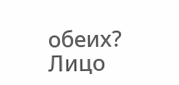обеих?
Лицо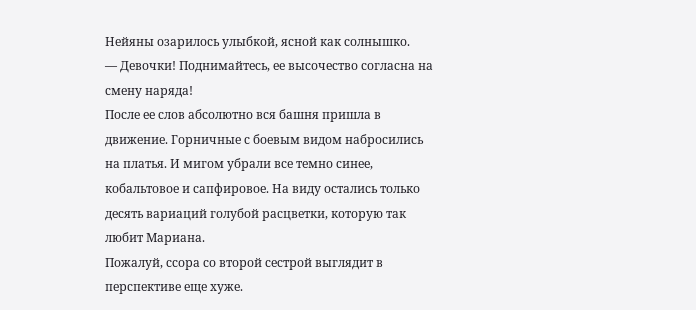Нейяны озарилось улыбкой, ясной как солнышко.
— Девочки! Поднимайтесь, ее высочество согласна на смену наряда!
После ее слов абсолютно вся башня пришла в движение. Горничные с боевым видом набросились на платья. И мигом убрали все темно синее, кобальтовое и сапфировое. На виду остались только десять вариаций голубой расцветки, которую так любит Мариана.
Пожалуй, ссора со второй сестрой выглядит в перспективе еще хуже.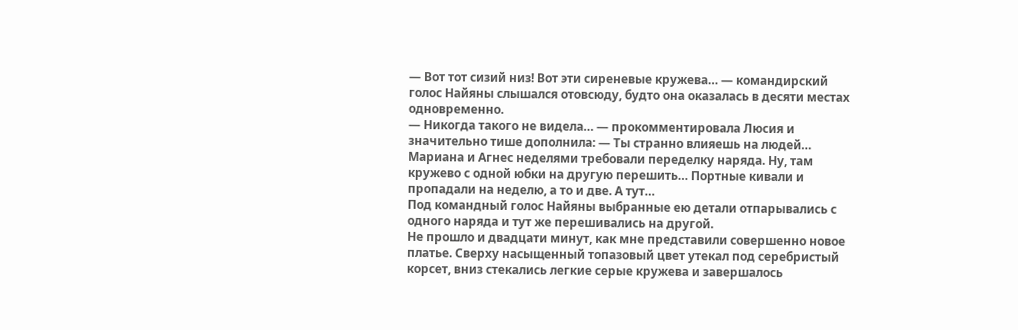— Вот тот сизий низ! Вот эти сиреневые кружева… — командирский голос Найяны слышался отовсюду, будто она оказалась в десяти местах одновременно.
— Никогда такого не видела… — прокомментировала Люсия и значительно тише дополнила: — Ты странно влияешь на людей… Мариана и Агнес неделями требовали переделку наряда. Ну, там кружево с одной юбки на другую перешить… Портные кивали и пропадали на неделю, а то и две. А тут…
Под командный голос Найяны выбранные ею детали отпарывались с одного наряда и тут же перешивались на другой.
Не прошло и двадцати минут, как мне представили совершенно новое платье. Сверху насыщенный топазовый цвет утекал под серебристый корсет, вниз стекались легкие серые кружева и завершалось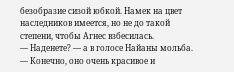безобразие сизой юбкой. Намек на цвет наследников имеется, но не до такой степени, чтобы Агнес взбесилась.
— Наденете? — а в голосе Найаны мольба.
— Конечно, оно очень красивое и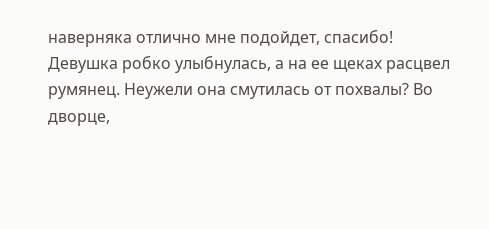наверняка отлично мне подойдет, спасибо!
Девушка робко улыбнулась, а на ее щеках расцвел румянец. Неужели она смутилась от похвалы? Во дворце,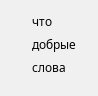что добрые слова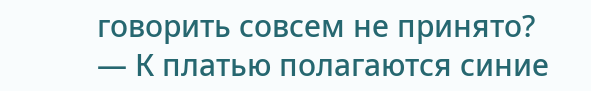говорить совсем не принято?
— К платью полагаются синие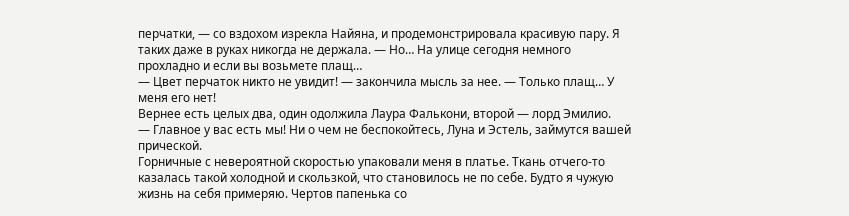перчатки, — со вздохом изрекла Найяна, и продемонстрировала красивую пару. Я таких даже в руках никогда не держала. — Но… На улице сегодня немного прохладно и если вы возьмете плащ…
— Цвет перчаток никто не увидит! — закончила мысль за нее. — Только плащ… У меня его нет!
Вернее есть целых два, один одолжила Лаура Фалькони, второй — лорд Эмилио.
— Главное у вас есть мы! Ни о чем не беспокойтесь, Луна и Эстель, займутся вашей прической.
Горничные с невероятной скоростью упаковали меня в платье. Ткань отчего-то казалась такой холодной и скользкой, что становилось не по себе. Будто я чужую жизнь на себя примеряю. Чертов папенька со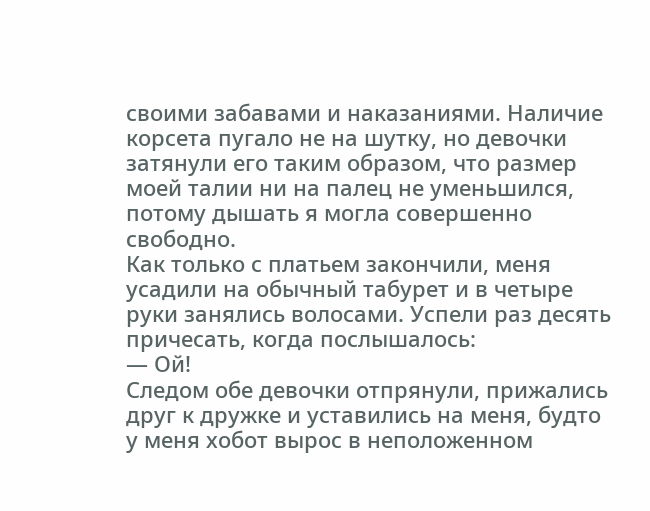своими забавами и наказаниями. Наличие корсета пугало не на шутку, но девочки затянули его таким образом, что размер моей талии ни на палец не уменьшился, потому дышать я могла совершенно свободно.
Как только с платьем закончили, меня усадили на обычный табурет и в четыре руки занялись волосами. Успели раз десять причесать, когда послышалось:
— Ой!
Следом обе девочки отпрянули, прижались друг к дружке и уставились на меня, будто у меня хобот вырос в неположенном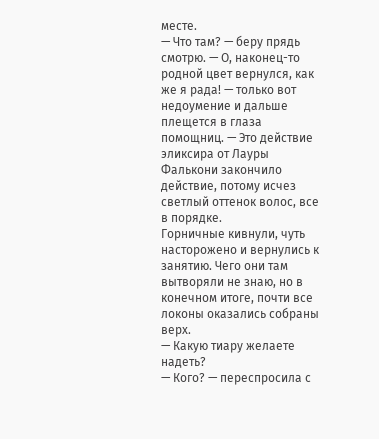месте.
— Что там? — беру прядь смотрю. — О, наконец-то родной цвет вернулся, как же я рада! — только вот недоумение и дальше плещется в глаза помощниц. — Это действие эликсира от Лауры Фалькони закончило действие, потому исчез светлый оттенок волос, все в порядке.
Горничные кивнули, чуть насторожено и вернулись к занятию. Чего они там вытворяли не знаю, но в конечном итоге, почти все локоны оказались собраны верх.
— Какую тиару желаете надеть?
— Кого? — переспросила с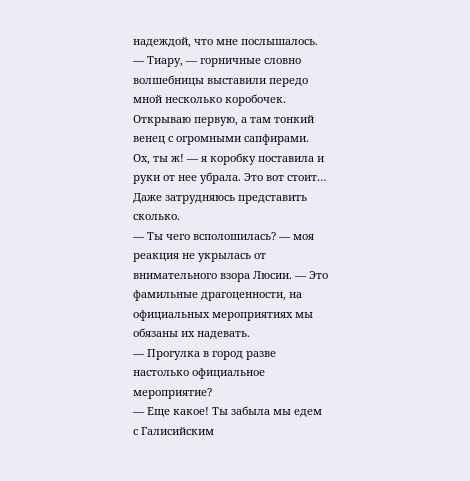надеждой, что мне послышалось.
— Тиару, — горничные словно волшебницы выставили передо мной несколько коробочек. Открываю первую, а там тонкий венец с огромными сапфирами.
Ох, ты ж! — я коробку поставила и руки от нее убрала. Это вот стоит… Даже затрудняюсь представить сколько.
— Ты чего всполошилась? — моя реакция не укрылась от внимательного взора Люсии. — Это фамильные драгоценности, на официальных мероприятиях мы обязаны их надевать.
— Прогулка в город разве настолько официальное мероприятие?
— Еще какое! Ты забыла мы едем с Галисийским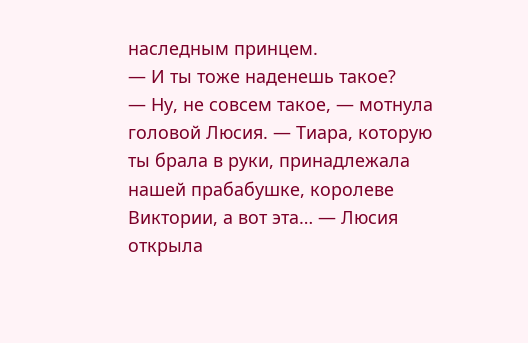наследным принцем.
— И ты тоже наденешь такое?
— Ну, не совсем такое, — мотнула головой Люсия. — Тиара, которую ты брала в руки, принадлежала нашей прабабушке, королеве Виктории, а вот эта… — Люсия открыла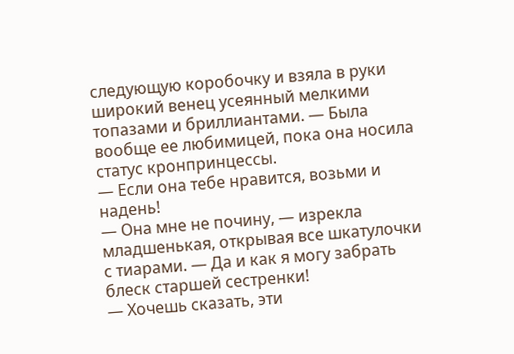следующую коробочку и взяла в руки широкий венец усеянный мелкими топазами и бриллиантами. — Была вообще ее любимицей, пока она носила статус кронпринцессы.
— Если она тебе нравится, возьми и надень!
— Она мне не почину, — изрекла младшенькая, открывая все шкатулочки с тиарами. — Да и как я могу забрать блеск старшей сестренки!
— Хочешь сказать, эти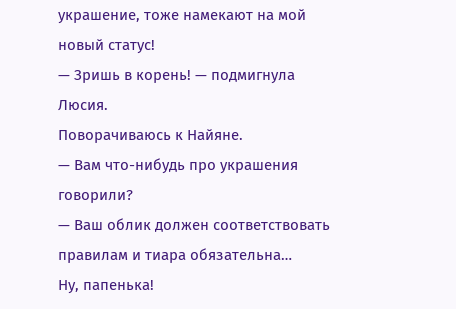украшение, тоже намекают на мой новый статус!
— Зришь в корень! — подмигнула Люсия.
Поворачиваюсь к Найяне.
— Вам что-нибудь про украшения говорили?
— Ваш облик должен соответствовать правилам и тиара обязательна…
Ну, папенька!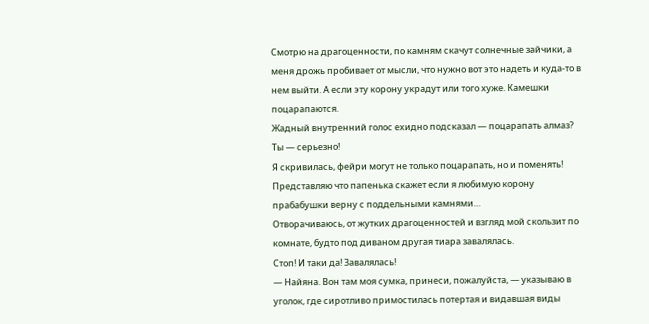Смотрю на драгоценности, по камням скачут солнечные зайчики, а меня дрожь пробивает от мысли, что нужно вот это надеть и куда-то в нем выйти. А если эту корону украдут или того хуже. Камешки поцарапаются.
Жадный внутренний голос ехидно подсказал — поцарапать алмаз? Ты — серьезно!
Я скривилась, фейри могут не только поцарапать, но и поменять! Представляю что папенька скажет если я любимую корону прабабушки верну с поддельными камнями…
Отворачиваюсь, от жутких драгоценностей и взгляд мой скользит по комнате, будто под диваном другая тиара завалялась.
Стоп! И таки да! Завалялась!
— Найяна. Вон там моя сумка, принеси, пожалуйста, — указываю в уголок, где сиротливо примостилась потертая и видавшая виды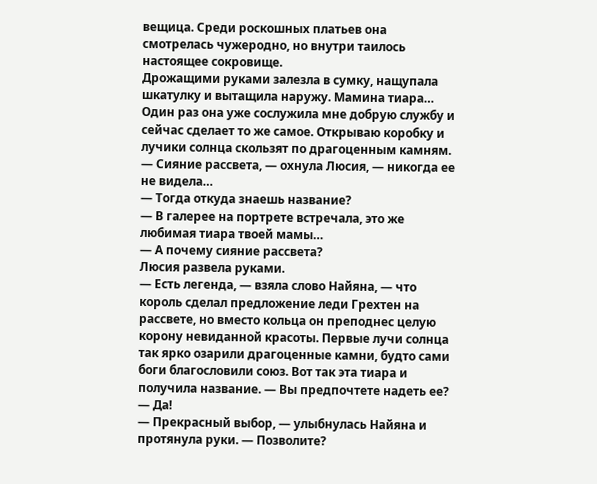вещица. Среди роскошных платьев она смотрелась чужеродно, но внутри таилось настоящее сокровище.
Дрожащими руками залезла в сумку, нащупала шкатулку и вытащила наружу. Мамина тиара… Один раз она уже сослужила мне добрую службу и сейчас сделает то же самое. Открываю коробку и лучики солнца скользят по драгоценным камням.
— Сияние рассвета, — охнула Люсия, — никогда ее не видела…
— Тогда откуда знаешь название?
— В галерее на портрете встречала, это же любимая тиара твоей мамы…
— А почему сияние рассвета?
Люсия развела руками.
— Есть легенда, — взяла слово Найяна, — что король сделал предложение леди Грехтен на рассвете, но вместо кольца он преподнес целую корону невиданной красоты. Первые лучи солнца так ярко озарили драгоценные камни, будто сами боги благословили союз. Вот так эта тиара и получила название. — Вы предпочтете надеть ее?
— Да!
— Прекрасный выбор, — улыбнулась Найяна и протянула руки. — Позволите?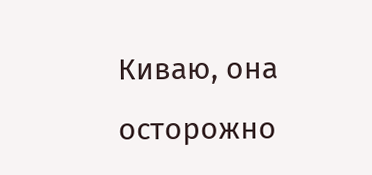Киваю, она осторожно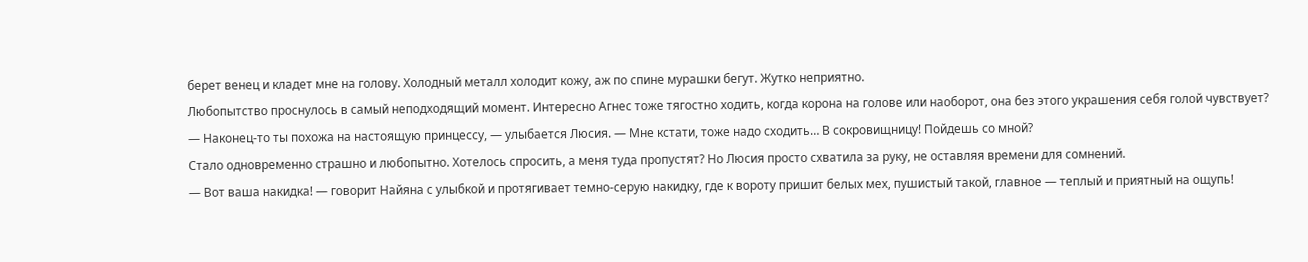берет венец и кладет мне на голову. Холодный металл холодит кожу, аж по спине мурашки бегут. Жутко неприятно.
Любопытство проснулось в самый неподходящий момент. Интересно Агнес тоже тягостно ходить, когда корона на голове или наоборот, она без этого украшения себя голой чувствует?
— Наконец-то ты похожа на настоящую принцессу, — улыбается Люсия. — Мне кстати, тоже надо сходить… В сокровищницу! Пойдешь со мной?
Стало одновременно страшно и любопытно. Хотелось спросить, а меня туда пропустят? Но Люсия просто схватила за руку, не оставляя времени для сомнений.
— Вот ваша накидка! — говорит Найяна с улыбкой и протягивает темно-серую накидку, где к вороту пришит белых мех, пушистый такой, главное — теплый и приятный на ощупь!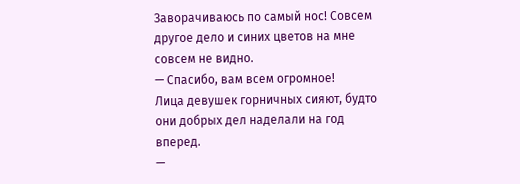Заворачиваюсь по самый нос! Совсем другое дело и синих цветов на мне совсем не видно.
— Спасибо, вам всем огромное!
Лица девушек горничных сияют, будто они добрых дел наделали на год вперед.
—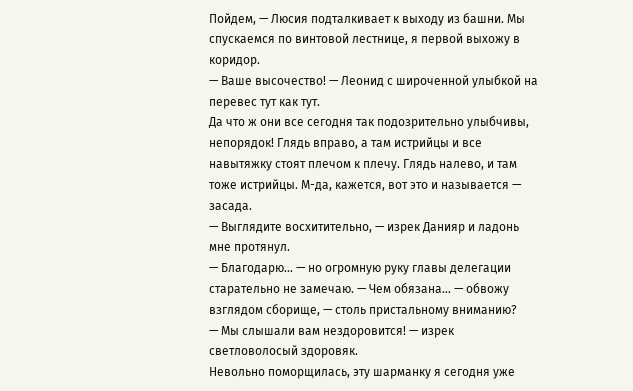Пойдем, — Люсия подталкивает к выходу из башни. Мы спускаемся по винтовой лестнице, я первой выхожу в коридор.
— Ваше высочество! — Леонид с широченной улыбкой на перевес тут как тут.
Да что ж они все сегодня так подозрительно улыбчивы, непорядок! Глядь вправо, а там истрийцы и все навытяжку стоят плечом к плечу. Глядь налево, и там тоже истрийцы. М-да, кажется, вот это и называется — засада.
— Выглядите восхитительно, — изрек Данияр и ладонь мне протянул.
— Благодарю… — но огромную руку главы делегации старательно не замечаю. — Чем обязана… — обвожу взглядом сборище, — столь пристальному вниманию?
— Мы слышали вам нездоровится! — изрек светловолосый здоровяк.
Невольно поморщилась, эту шарманку я сегодня уже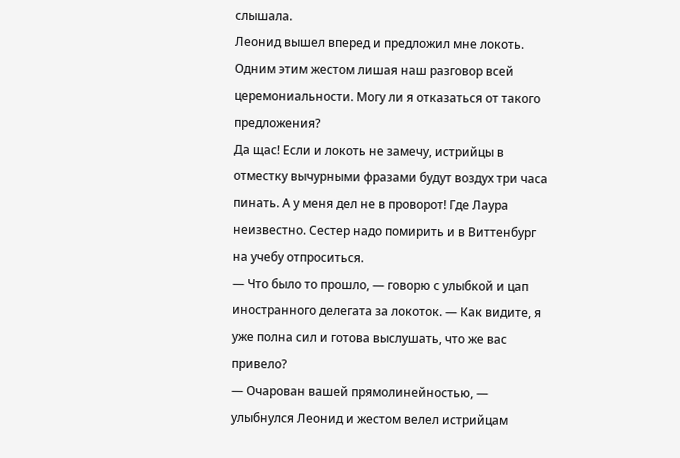слышала.
Леонид вышел вперед и предложил мне локоть. Одним этим жестом лишая наш разговор всей церемониальности. Могу ли я отказаться от такого предложения?
Да щас! Если и локоть не замечу, истрийцы в отместку вычурными фразами будут воздух три часа пинать. А у меня дел не в проворот! Где Лаура неизвестно. Сестер надо помирить и в Виттенбург на учебу отпроситься.
— Что было то прошло, — говорю с улыбкой и цап иностранного делегата за локоток. — Как видите, я уже полна сил и готова выслушать, что же вас привело?
— Очарован вашей прямолинейностью, — улыбнулся Леонид и жестом велел истрийцам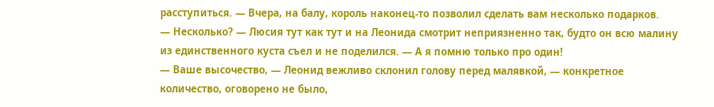расступиться. — Вчера, на балу, король наконец-то позволил сделать вам несколько подарков.
— Несколько? — Люсия тут как тут и на Леонида смотрит неприязненно так, будто он всю малину из единственного куста съел и не поделился. — А я помню только про один!
— Ваше высочество, — Леонид вежливо склонил голову перед малявкой, — конкретное количество, оговорено не было,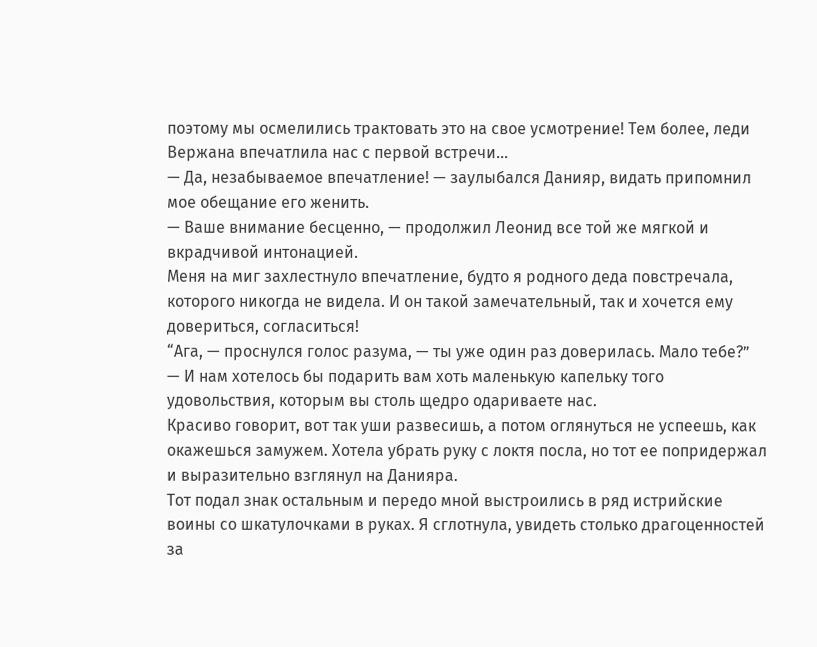поэтому мы осмелились трактовать это на свое усмотрение! Тем более, леди Вержана впечатлила нас с первой встречи…
— Да, незабываемое впечатление! — заулыбался Данияр, видать припомнил мое обещание его женить.
— Ваше внимание бесценно, — продолжил Леонид все той же мягкой и вкрадчивой интонацией.
Меня на миг захлестнуло впечатление, будто я родного деда повстречала, которого никогда не видела. И он такой замечательный, так и хочется ему довериться, согласиться!
“Ага, — проснулся голос разума, — ты уже один раз доверилась. Мало тебе?”
— И нам хотелось бы подарить вам хоть маленькую капельку того удовольствия, которым вы столь щедро одариваете нас.
Красиво говорит, вот так уши развесишь, а потом оглянуться не успеешь, как окажешься замужем. Хотела убрать руку с локтя посла, но тот ее попридержал и выразительно взглянул на Данияра.
Тот подал знак остальным и передо мной выстроились в ряд истрийские воины со шкатулочками в руках. Я сглотнула, увидеть столько драгоценностей за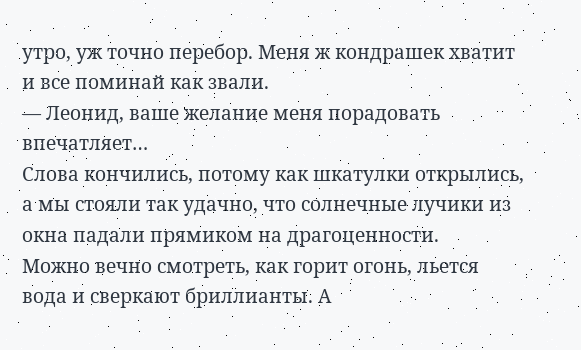утро, уж точно перебор. Меня ж кондрашек хватит и все поминай как звали.
— Леонид, ваше желание меня порадовать впечатляет…
Слова кончились, потому как шкатулки открылись, а мы стояли так удачно, что солнечные лучики из окна падали прямиком на драгоценности.
Можно вечно смотреть, как горит огонь, льется вода и сверкают бриллианты. А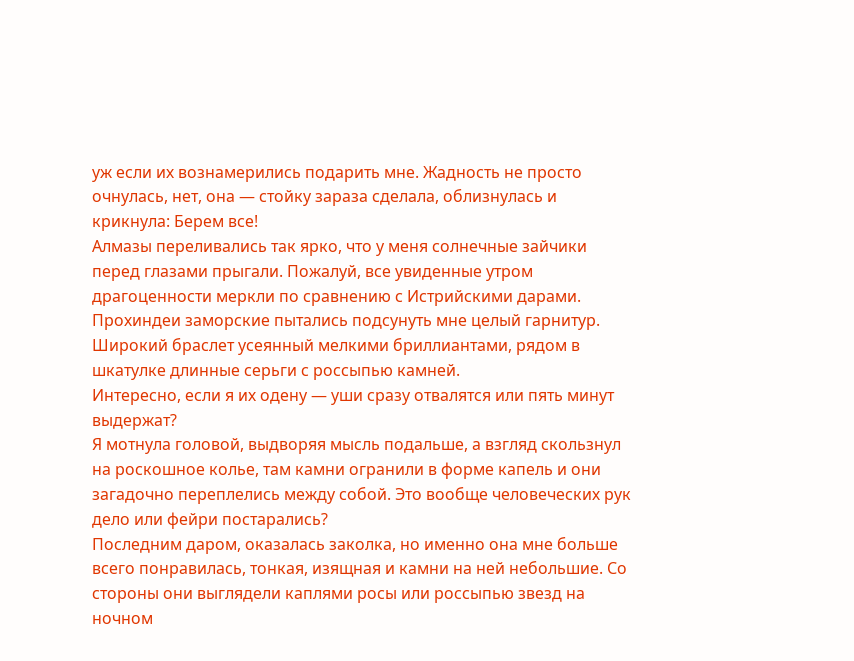уж если их вознамерились подарить мне. Жадность не просто очнулась, нет, она — стойку зараза сделала, облизнулась и крикнула: Берем все!
Алмазы переливались так ярко, что у меня солнечные зайчики перед глазами прыгали. Пожалуй, все увиденные утром драгоценности меркли по сравнению с Истрийскими дарами. Прохиндеи заморские пытались подсунуть мне целый гарнитур. Широкий браслет усеянный мелкими бриллиантами, рядом в шкатулке длинные серьги с россыпью камней.
Интересно, если я их одену — уши сразу отвалятся или пять минут выдержат?
Я мотнула головой, выдворяя мысль подальше, а взгляд скользнул на роскошное колье, там камни огранили в форме капель и они загадочно переплелись между собой. Это вообще человеческих рук дело или фейри постарались?
Последним даром, оказалась заколка, но именно она мне больше всего понравилась, тонкая, изящная и камни на ней небольшие. Со стороны они выглядели каплями росы или россыпью звезд на ночном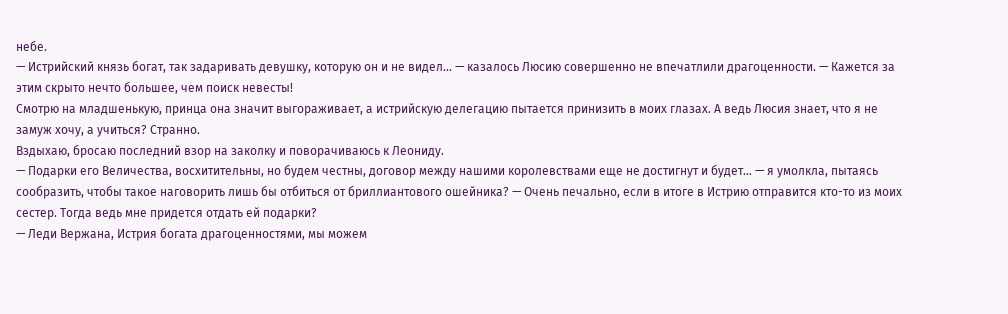небе.
— Истрийский князь богат, так задаривать девушку, которую он и не видел… — казалось Люсию совершенно не впечатлили драгоценности. — Кажется за этим скрыто нечто большее, чем поиск невесты!
Смотрю на младшенькую, принца она значит выгораживает, а истрийскую делегацию пытается принизить в моих глазах. А ведь Люсия знает, что я не замуж хочу, а учиться? Странно.
Вздыхаю, бросаю последний взор на заколку и поворачиваюсь к Леониду.
— Подарки его Величества, восхитительны, но будем честны, договор между нашими королевствами еще не достигнут и будет… — я умолкла, пытаясь сообразить, чтобы такое наговорить лишь бы отбиться от бриллиантового ошейника? — Очень печально, если в итоге в Истрию отправится кто-то из моих сестер. Тогда ведь мне придется отдать ей подарки?
— Леди Вержана, Истрия богата драгоценностями, мы можем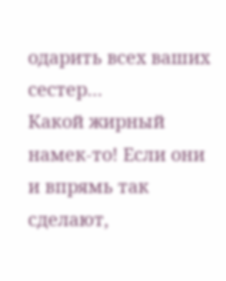одарить всех ваших сестер…
Какой жирный намек-то! Если они и впрямь так сделают,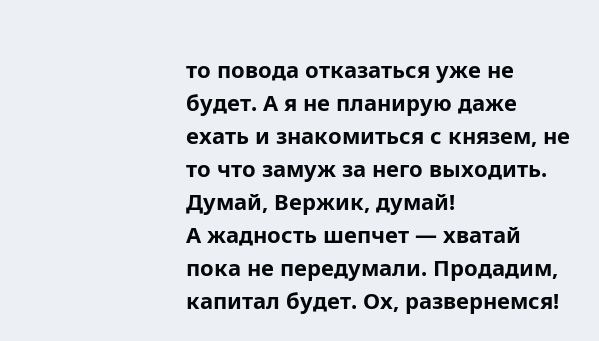то повода отказаться уже не будет. А я не планирую даже ехать и знакомиться с князем, не то что замуж за него выходить. Думай, Вержик, думай!
А жадность шепчет — хватай пока не передумали. Продадим, капитал будет. Ох, развернемся!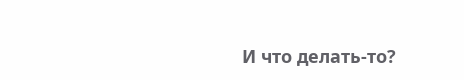И что делать-то?